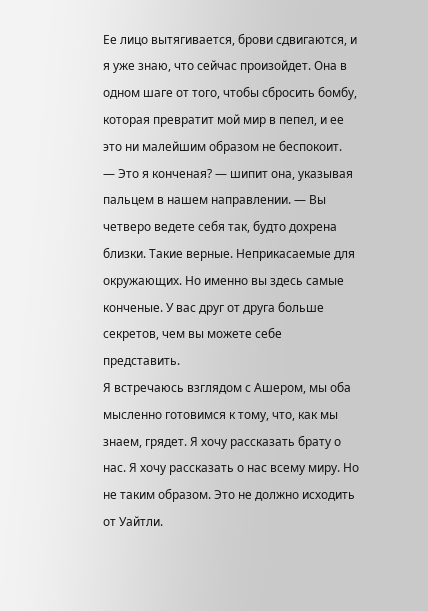Ее лицо вытягивается, брови сдвигаются, и я уже знаю, что сейчас произойдет. Она в одном шаге от того, чтобы сбросить бомбу, которая превратит мой мир в пепел, и ее это ни малейшим образом не беспокоит.
— Это я конченая? — шипит она, указывая пальцем в нашем направлении. — Вы четверо ведете себя так, будто дохрена близки. Такие верные. Неприкасаемые для окружающих. Но именно вы здесь самые конченые. У вас друг от друга больше секретов, чем вы можете себе представить.
Я встречаюсь взглядом с Ашером, мы оба мысленно готовимся к тому, что, как мы знаем, грядет. Я хочу рассказать брату о нас. Я хочу рассказать о нас всему миру. Но не таким образом. Это не должно исходить от Уайтли.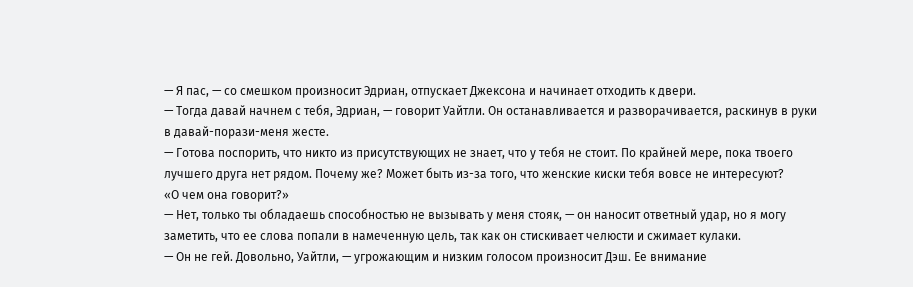— Я пас, — со смешком произносит Эдриан, отпускает Джексона и начинает отходить к двери.
— Тогда давай начнем с тебя, Эдриан, — говорит Уайтли. Он останавливается и разворачивается, раскинув в руки в давай-порази-меня жесте.
— Готова поспорить, что никто из присутствующих не знает, что у тебя не стоит. По крайней мере, пока твоего лучшего друга нет рядом. Почему же? Может быть из-за того, что женские киски тебя вовсе не интересуют?
«О чем она говорит?»
— Нет, только ты обладаешь способностью не вызывать у меня стояк, — он наносит ответный удар, но я могу заметить, что ее слова попали в намеченную цель, так как он стискивает челюсти и сжимает кулаки.
— Он не гей. Довольно, Уайтли, — угрожающим и низким голосом произносит Дэш. Ее внимание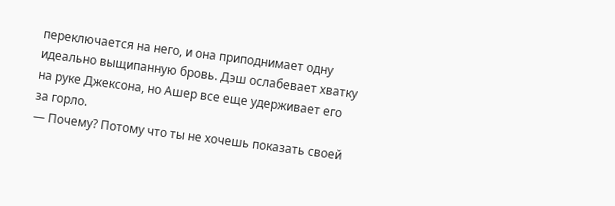переключается на него, и она приподнимает одну идеально выщипанную бровь. Дэш ослабевает хватку на руке Джексона, но Ашер все еще удерживает его за горло.
— Почему? Потому что ты не хочешь показать своей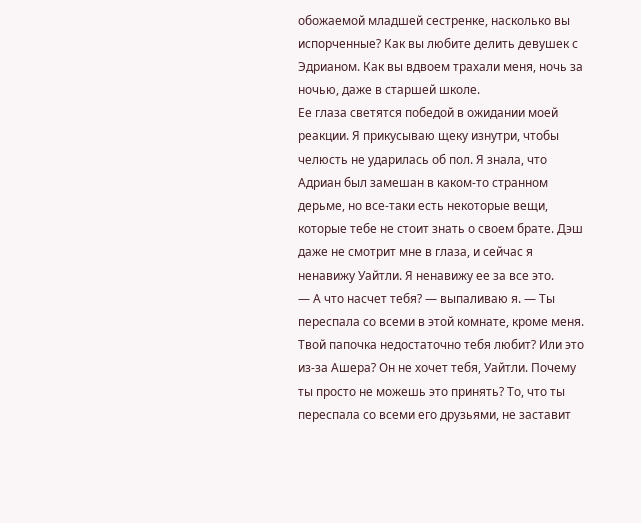обожаемой младшей сестренке, насколько вы испорченные? Как вы любите делить девушек с Эдрианом. Как вы вдвоем трахали меня, ночь за ночью, даже в старшей школе.
Ее глаза светятся победой в ожидании моей реакции. Я прикусываю щеку изнутри, чтобы челюсть не ударилась об пол. Я знала, что Адриан был замешан в каком-то странном дерьме, но все-таки есть некоторые вещи, которые тебе не стоит знать о своем брате. Дэш даже не смотрит мне в глаза, и сейчас я ненавижу Уайтли. Я ненавижу ее за все это.
— А что насчет тебя? — выпаливаю я. — Ты переспала со всеми в этой комнате, кроме меня. Твой папочка недостаточно тебя любит? Или это из-за Ашера? Он не хочет тебя, Уайтли. Почему ты просто не можешь это принять? То, что ты переспала со всеми его друзьями, не заставит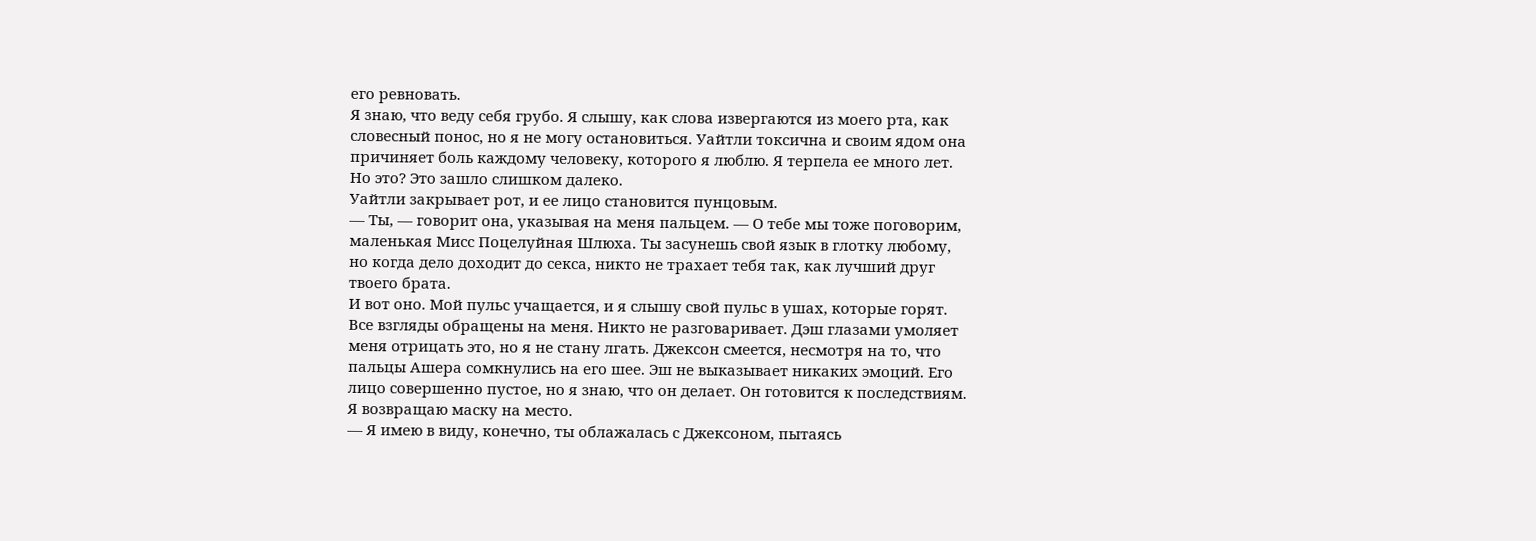его ревновать.
Я знаю, что веду себя грубо. Я слышу, как слова извергаются из моего рта, как словесный понос, но я не могу остановиться. Уайтли токсична и своим ядом она причиняет боль каждому человеку, которого я люблю. Я терпела ее много лет. Но это? Это зашло слишком далеко.
Уайтли закрывает рот, и ее лицо становится пунцовым.
— Ты, — говорит она, указывая на меня пальцем. — О тебе мы тоже поговорим, маленькая Мисс Поцелуйная Шлюха. Ты засунешь свой язык в глотку любому, но когда дело доходит до секса, никто не трахает тебя так, как лучший друг твоего брата.
И вот оно. Мой пульс учащается, и я слышу свой пульс в ушах, которые горят. Все взгляды обращены на меня. Никто не разговаривает. Дэш глазами умоляет меня отрицать это, но я не стану лгать. Джексон смеется, несмотря на то, что пальцы Ашера сомкнулись на его шее. Эш не выказывает никаких эмоций. Его лицо совершенно пустое, но я знаю, что он делает. Он готовится к последствиям. Я возвращаю маску на место.
— Я имею в виду, конечно, ты облажалась с Джексоном, пытаясь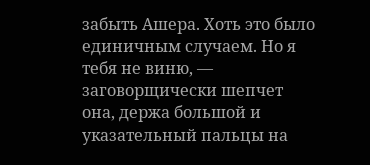забыть Ашера. Хоть это было единичным случаем. Но я тебя не виню, — заговорщически шепчет она, держа большой и указательный пальцы на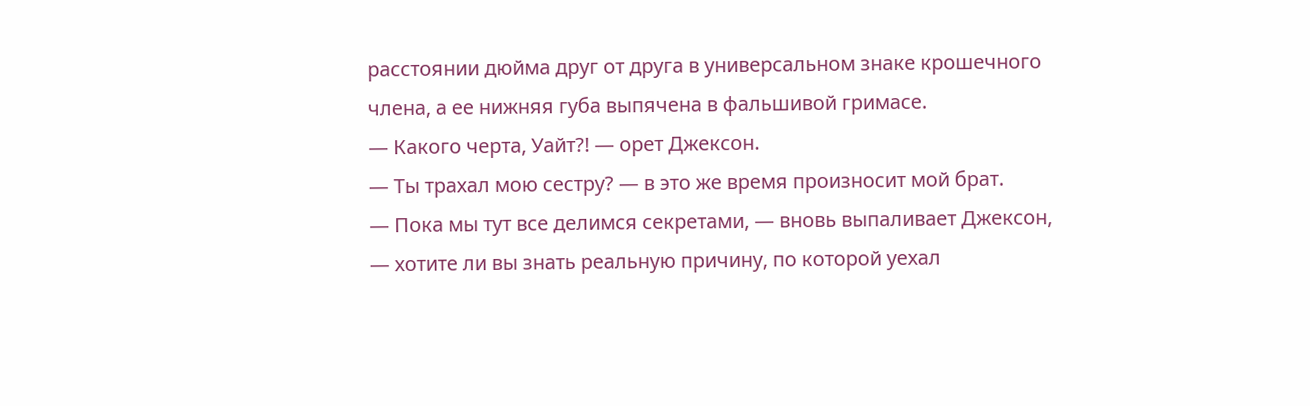расстоянии дюйма друг от друга в универсальном знаке крошечного члена, а ее нижняя губа выпячена в фальшивой гримасе.
— Какого черта, Уайт?! — орет Джексон.
— Ты трахал мою сестру? — в это же время произносит мой брат.
— Пока мы тут все делимся секретами, — вновь выпаливает Джексон, — хотите ли вы знать реальную причину, по которой уехал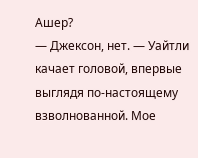Ашер?
— Джексон, нет. — Уайтли качает головой, впервые выглядя по-настоящему взволнованной. Мое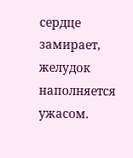сердце замирает, желудок наполняется ужасом.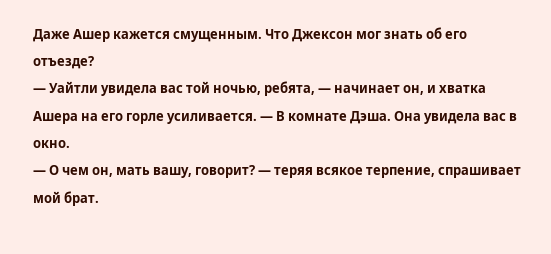Даже Ашер кажется смущенным. Что Джексон мог знать об его отъезде?
— Уайтли увидела вас той ночью, ребята, — начинает он, и хватка Ашера на его горле усиливается. — В комнате Дэша. Она увидела вас в окно.
— О чем он, мать вашу, говорит? — теряя всякое терпение, спрашивает мой брат.